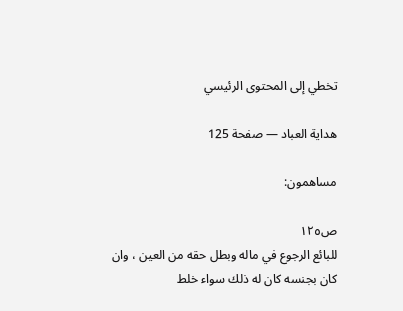تخطي إلى المحتوى الرئيسي

هداية العباد — صفحة 125

مساهمون:

ص١٢٥
للبائع الرجوع في ماله وبطل حقه من العين ، وان كان بجنسه كان له ذلك سواء خلط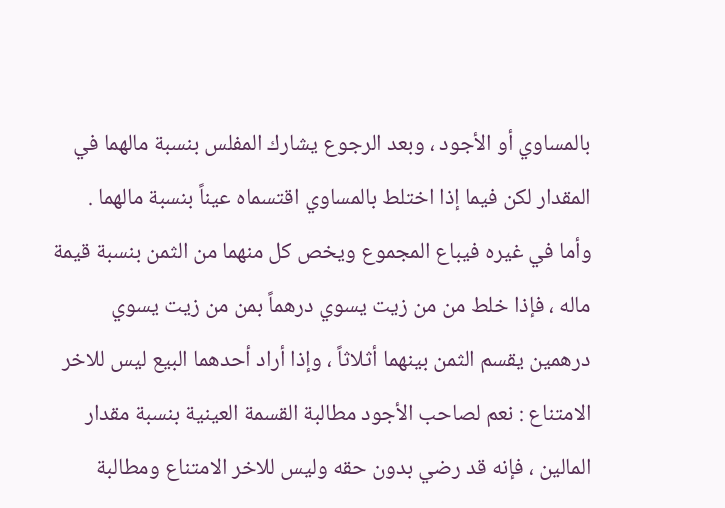بالمساوي أو الأجود ، وبعد الرجوع يشارك المفلس بنسبة مالهما في المقدار لكن فيما إذا اختلط بالمساوي اقتسماه عيناً بنسبة مالهما . وأما في غيره فيباع المجموع ويخص كل منهما من الثمن بنسبة قيمة ماله ، فإذا خلط من من زيت يسوي درهماً بمن من زيت يسوي درهمين يقسم الثمن بينهما أثلاثاً ، وإذا أراد أحدهما البيع ليس للاخر الامتناع : نعم لصاحب الأجود مطالبة القسمة العينية بنسبة مقدار المالين ، فإنه قد رضي بدون حقه وليس للاخر الامتناع ومطالبة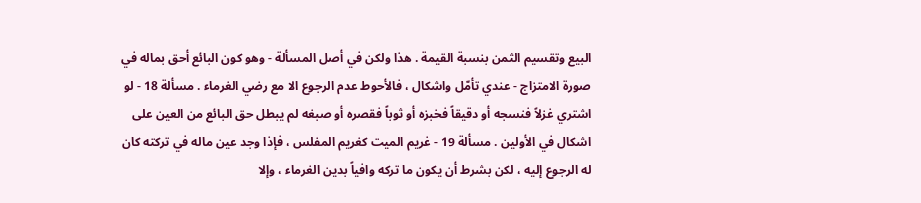البيع وتقسيم الثمن بنسبة القيمة . هذا ولكن في أصل المسألة - وهو كون البائع أحق بماله في صورة الامتزاج - عندي تأمّل واشكال ، فالأحوط عدم الرجوع الا مع رضي الغرماء . مسألة 18 - لو اشتري غزلاً فنسجه أو دقيقاً فخبزه أو ثوباً فقصره أو صبغه لم يبطل حق البائع من العين على اشكال في الأولين . مسألة 19 - غريم الميت كغريم المفلس ، فإذا وجد عين ماله في تركته كان له الرجوع إليه ، لكن بشرط أن يكون ما تركه وافياً بدين الغرماء ، وإلا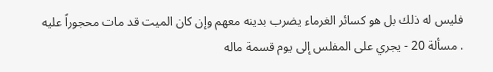فليس له ذلك بل هو كسائر الغرماء يضرب بدينه معهم وإن كان الميت قد مات محجوراً عليه . مسألة 20 - يجري على المفلس إلى يوم قسمة ماله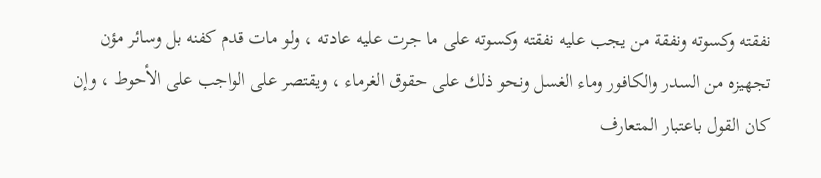نفقته وكسوته ونفقة من يجب عليه نفقته وكسوته على ما جرت عليه عادته ، ولو مات قدم كفنه بل وسائر مؤن تجهيزه من السدر والكافور وماء الغسل ونحو ذلك على حقوق الغرماء ، ويقتصر على الواجب على الأحوط ، وإن كان القول باعتبار المتعارف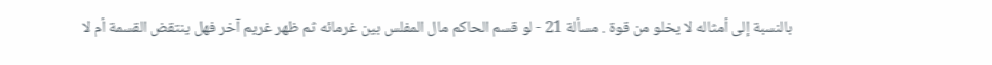بالنسبة إلى أمثاله لا يخلو من قوة . مسألة 21 - لو قسم الحاكم مال المفلس بين غرمائه ثم ظهر غريم آخر فهل ينتقض القسمة أم لا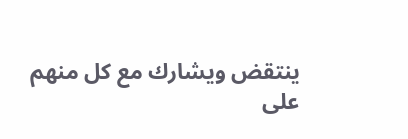ينتقض ويشارك مع كل منهم على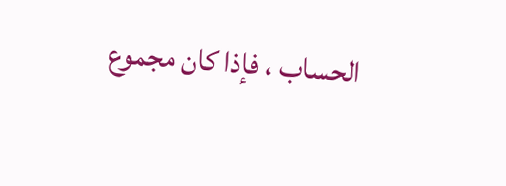الحساب ، فإذا كان مجموع